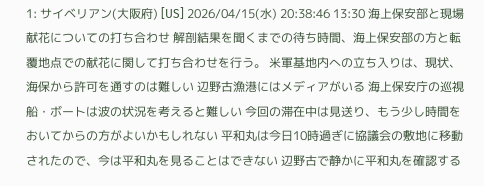1: サイベリアン(大阪府) [US] 2026/04/15(水) 20:38:46 13:30 海上保安部と現場献花についての打ち合わせ 解剖結果を聞くまでの待ち時間、海上保安部の方と転覆地点での献花に関して打ち合わせを行う。 米軍基地内への立ち入りは、現状、海保から許可を通すのは難しい 辺野古漁港にはメディアがいる 海上保安庁の巡視船・ボートは波の状況を考えると難しい 今回の滞在中は見送り、もう少し時間をおいてからの方がよいかもしれない 平和丸は今日10時過ぎに協議会の敷地に移動されたので、今は平和丸を見ることはできない 辺野古で静かに平和丸を確認する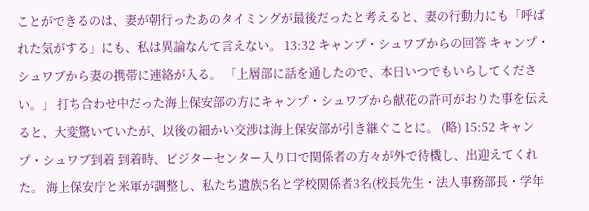ことができるのは、妻が朝行ったあのタイミングが最後だったと考えると、妻の行動力にも「呼ばれた気がする」にも、私は異論なんて言えない。 13:32 キャンプ・シュワブからの回答 キャンプ・シュワブから妻の携帯に連絡が入る。 「上層部に話を通したので、本日いつでもいらしてください。」 打ち合わせ中だった海上保安部の方にキャンプ・シュワブから献花の許可がおりた事を伝えると、大変驚いていたが、以後の細かい交渉は海上保安部が引き継ぐことに。 (略) 15:52 キャンプ・シュワブ到着 到着時、ビジターセンター入り口で関係者の方々が外で待機し、出迎えてくれた。 海上保安庁と米軍が調整し、私たち遺族5名と学校関係者3名(校長先生・法人事務部長・学年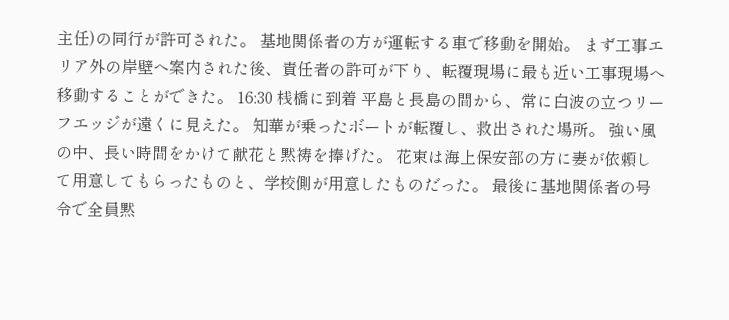主任)の同行が許可された。 基地関係者の方が運転する車で移動を開始。 まず工事エリア外の岸壁へ案内された後、責任者の許可が下り、転覆現場に最も近い工事現場へ移動することができた。 16:30 桟橋に到着 平島と長島の間から、常に白波の立つリーフエッジが遠くに見えた。 知華が乗ったボートが転覆し、救出された場所。 強い風の中、長い時間をかけて献花と黙祷を捧げた。 花束は海上保安部の方に妻が依頼して用意してもらったものと、学校側が用意したものだった。 最後に基地関係者の号令で全員黙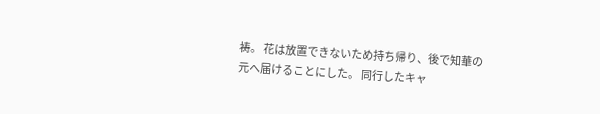祷。 花は放置できないため持ち帰り、後で知華の元へ届けることにした。 同行したキャ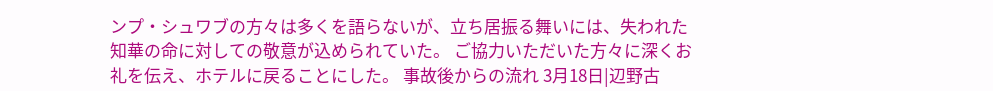ンプ・シュワブの方々は多くを語らないが、立ち居振る舞いには、失われた知華の命に対しての敬意が込められていた。 ご協力いただいた方々に深くお礼を伝え、ホテルに戻ることにした。 事故後からの流れ 3月18日|辺野古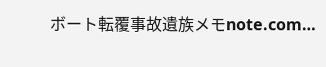ボート転覆事故遺族メモnote.com…